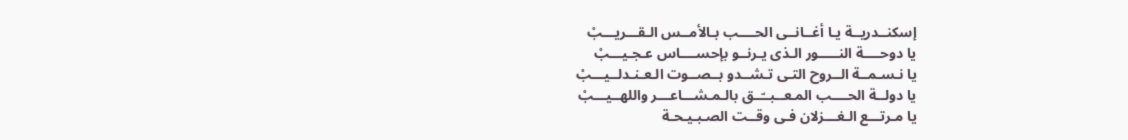إسكنــدريــة يـا أغــانــى الحــــب بـالأمــس الـقـــريـــبْ
يا دوحــــة النـــــور الـذى يـرنــو بإحســــاس عـجـيـــبْ
يا نـسـمــة الــروح التـى تـشــدو بــصــوت الـعـنـدلــيـــبْ
يا دولــة الحــــب المـعــبــّــق بالـمـشـــاعـــر واللهــيـــبْ
يا مـرتـــع الـغـــزلان فـى وقــت الصـبـيـحـة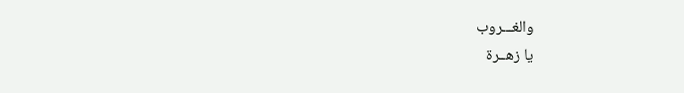والغـــروب
يا زهــرة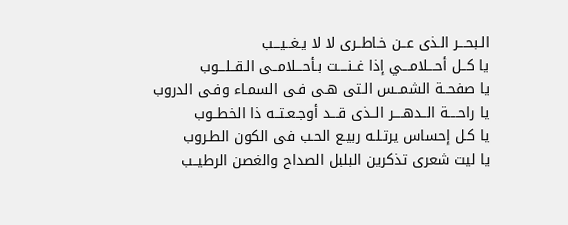الـبحـــر الـذى عــن خـاطــرى لا لا يـغــيـــب
يا كــل أحـــلامـــي إذا غــنــــت بـأحـــلامــى الـقــلـــوب
يا صفحــة الشمــس الـتى هـى فـى السمـاء وفـى الدروب
يا راحــــة الــدهــــر الــذى قـــد أوجـعـتــه ذا الخطــوب
يا كـل إحساس يرتـلـه ربيـع الحـب فى الكون الطـروب
يا ليت شعرى تذكرين البلبل الصداح والغصن الرطيــب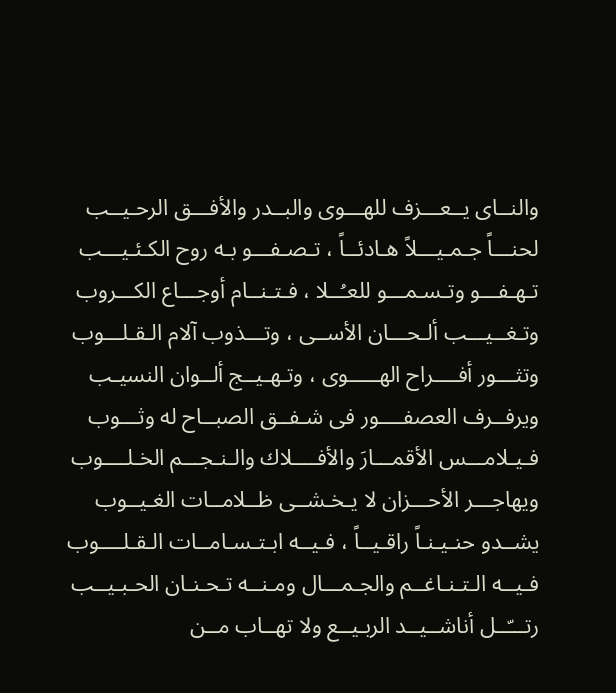والنــاى يــعـــزف للهـــوى والبــدر والأفـــق الرحـيــب
لحنـــاً جـمـيـــلاً هـادئــاً ، تـصـفـــو بـه روح الكـئـيـــب
تـهـفـــو وتـسـمـــو للعـُــلا ، فـتـنــام أوجـــاع الكـــروب
وتـغــيـــب ألـحـــان الأســى ، وتـــذوب آلام الـقـلـــوب
وتثـــور أفــــراح الهـــــوى ، وتـهـيــج ألــوان النسيـب
ويرفــرف العصفــــور فى شـفــق الصبــاح له وثـــوب
فـيـلامـــس الأقمـــارَ والأفــــلاك والـنـجـــم الخـلــــوب
ويهاجـــر الأحـــزان لا يـخـشــى ظــلامــات الغـيــوب
يشــدو حنـيـنـاً راقـيــاً ، فـيــه ابـتـسـامــات الـقـلــــوب
فـيــه الـتـنـاغــم والجـمـــال ومـنــه تـحـنـان الحـبـيــب
رتـــّــل أناشــيــد الربـيــع ولا تهــاب مــن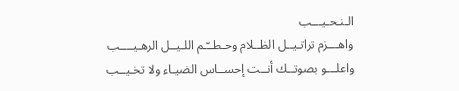الـنـحـيـــب
واهـــزم تراتـيــل الظــلام وحـطــّـم اللـيــل الرهـيــــب
واعلـــو بصوتــك أنــت إحســاس الضيـاء ولا تخـيــب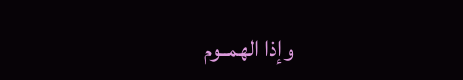وإذا الهمــوم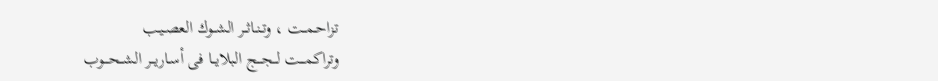تزاحـمــت ، وتـنـاثــر الشــوك العصـيـب
وتراكمـــت لــجـــج البلايــا فى أسـاريــر الشــحـــوب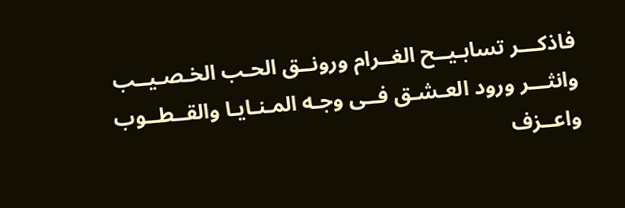فاذكـــر تسابـيــح الغــرام ورونــق الحـب الخـصـيــب
وانثـــر ورود العـشـق فــى وجـه المـنـايـا والقــطــوب
واعــزف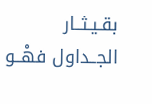بقـيـثــار الجــداول فهْــو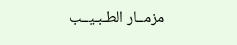مزمــار الطـبـيــب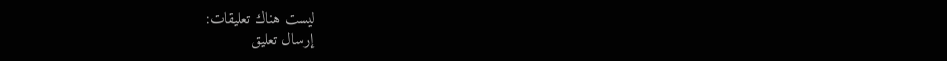ليست هناك تعليقات:
إرسال تعليق